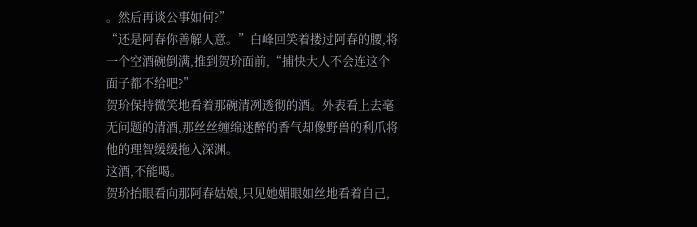。然后再谈公事如何?”
“还是阿春你善解人意。”白峰回笑着搂过阿春的腰,将一个空酒碗倒满,推到贺玠面前,“捕快大人不会连这个面子都不给吧?”
贺玠保持微笑地看着那碗清冽透彻的酒。外表看上去毫无问题的清酒,那丝丝缠绵迷醉的香气却像野兽的利爪将他的理智缓缓拖入深渊。
这酒,不能喝。
贺玠抬眼看向那阿春姑娘,只见她媚眼如丝地看着自己,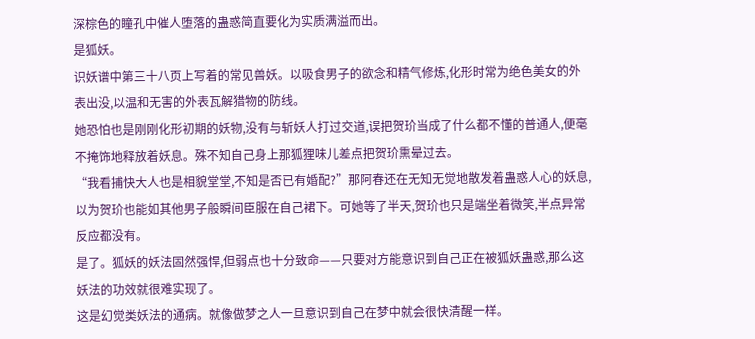深棕色的瞳孔中催人堕落的蛊惑简直要化为实质满溢而出。
是狐妖。
识妖谱中第三十八页上写着的常见兽妖。以吸食男子的欲念和精气修炼,化形时常为绝色美女的外表出没,以温和无害的外表瓦解猎物的防线。
她恐怕也是刚刚化形初期的妖物,没有与斩妖人打过交道,误把贺玠当成了什么都不懂的普通人,便毫不掩饰地释放着妖息。殊不知自己身上那狐狸味儿差点把贺玠熏晕过去。
“我看捕快大人也是相貌堂堂,不知是否已有婚配?”那阿春还在无知无觉地散发着蛊惑人心的妖息,以为贺玠也能如其他男子般瞬间臣服在自己裙下。可她等了半天,贺玠也只是端坐着微笑,半点异常反应都没有。
是了。狐妖的妖法固然强悍,但弱点也十分致命——只要对方能意识到自己正在被狐妖蛊惑,那么这妖法的功效就很难实现了。
这是幻觉类妖法的通病。就像做梦之人一旦意识到自己在梦中就会很快清醒一样。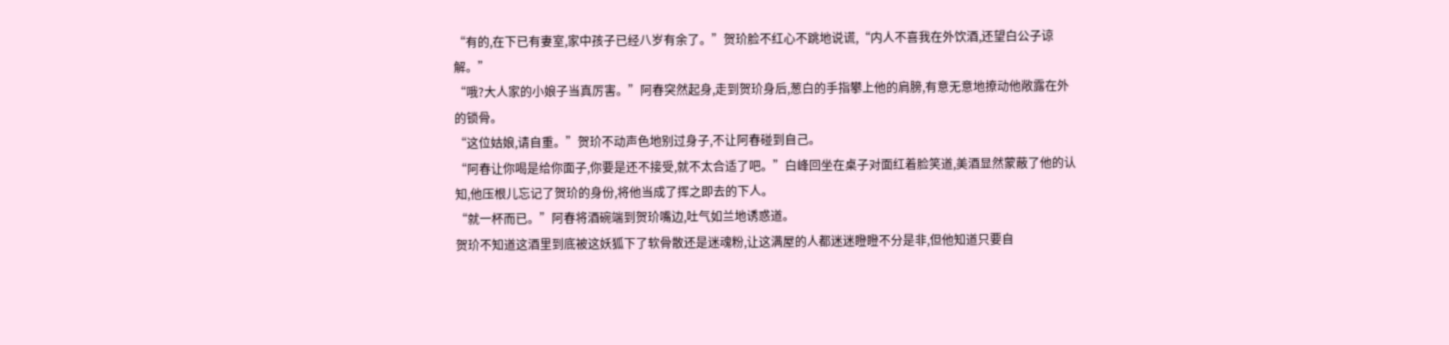“有的,在下已有妻室,家中孩子已经八岁有余了。”贺玠脸不红心不跳地说谎,“内人不喜我在外饮酒,还望白公子谅解。”
“哦?大人家的小娘子当真厉害。”阿春突然起身,走到贺玠身后,葱白的手指攀上他的肩膀,有意无意地撩动他敞露在外的锁骨。
“这位姑娘,请自重。”贺玠不动声色地别过身子,不让阿春碰到自己。
“阿春让你喝是给你面子,你要是还不接受,就不太合适了吧。”白峰回坐在桌子对面红着脸笑道,美酒显然蒙蔽了他的认知,他压根儿忘记了贺玠的身份,将他当成了挥之即去的下人。
“就一杯而已。”阿春将酒碗端到贺玠嘴边,吐气如兰地诱惑道。
贺玠不知道这酒里到底被这妖狐下了软骨散还是迷魂粉,让这满屋的人都迷迷瞪瞪不分是非,但他知道只要自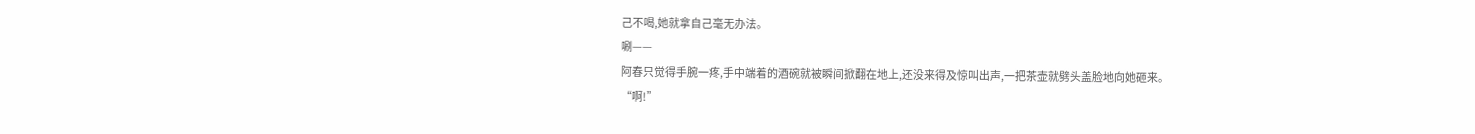己不喝,她就拿自己毫无办法。
唰——
阿春只觉得手腕一疼,手中端着的酒碗就被瞬间掀翻在地上,还没来得及惊叫出声,一把茶壶就劈头盖脸地向她砸来。
“啊!”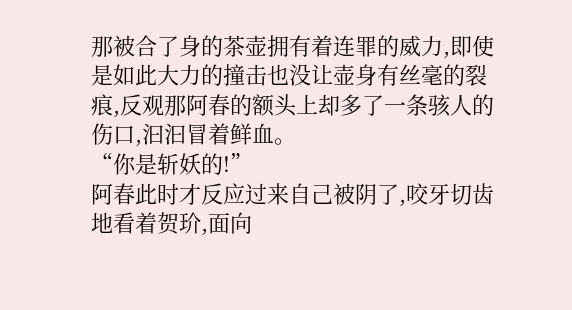那被合了身的茶壶拥有着连罪的威力,即使是如此大力的撞击也没让壶身有丝毫的裂痕,反观那阿春的额头上却多了一条骇人的伤口,汩汩冒着鲜血。
“你是斩妖的!”
阿春此时才反应过来自己被阴了,咬牙切齿地看着贺玠,面向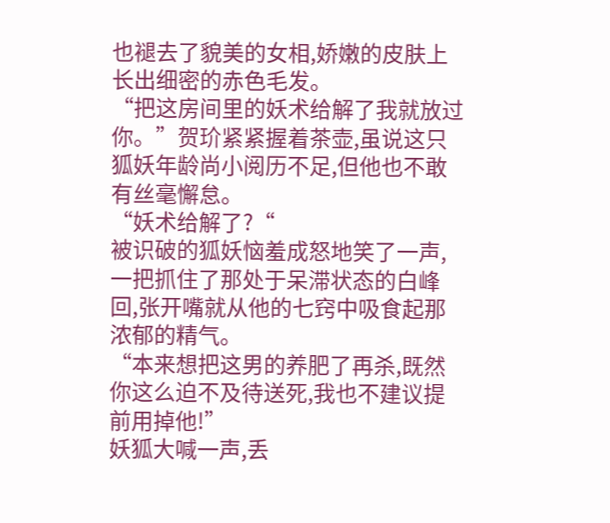也褪去了貌美的女相,娇嫩的皮肤上长出细密的赤色毛发。
“把这房间里的妖术给解了我就放过你。”贺玠紧紧握着茶壶,虽说这只狐妖年龄尚小阅历不足,但他也不敢有丝毫懈怠。
“妖术给解了?“
被识破的狐妖恼羞成怒地笑了一声,一把抓住了那处于呆滞状态的白峰回,张开嘴就从他的七窍中吸食起那浓郁的精气。
“本来想把这男的养肥了再杀,既然你这么迫不及待送死,我也不建议提前用掉他!”
妖狐大喊一声,丢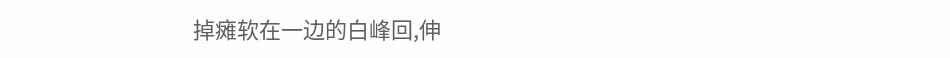掉瘫软在一边的白峰回,伸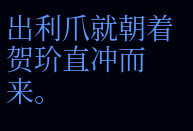出利爪就朝着贺玠直冲而来。